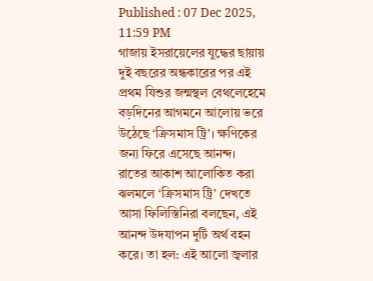Published : 07 Dec 2025, 11:59 PM
গাজায় ইসরায়েলের যুদ্ধের ছায়ায় দুই বছরের অন্ধকারের পর এই প্রথম যিশুর জন্মস্থল বেথলেহেমে বড়দিনের আগমনে আলোয় ভরে উঠেছে ‘ক্রিসমাস ট্রি’। ক্ষণিকের জন্য ফিরে এসেছে আনন্দ।
রাতের আকাশ আলোকিত করা ঝলমলে ‘ক্রিসমাস ট্রি’ দেখতে আসা ফিলিস্তিনিরা বলছেন, এই আনন্দ উদযাপন দুটি অর্থ বহন করে। তা হল: এই আলো জ্বলার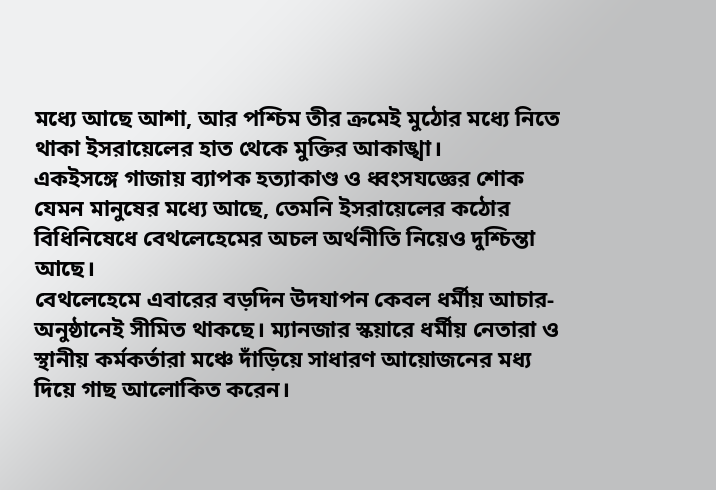মধ্যে আছে আশা, আর পশ্চিম তীর ক্রমেই মুঠোর মধ্যে নিতে থাকা ইসরায়েলের হাত থেকে মুক্তির আকাঙ্খা।
একইসঙ্গে গাজায় ব্যাপক হত্যাকাণ্ড ও ধ্বংসযজ্ঞের শোক যেমন মানুষের মধ্যে আছে, তেমনি ইসরায়েলের কঠোর বিধিনিষেধে বেথলেহেমের অচল অর্থনীতি নিয়েও দুশ্চিন্তা আছে।
বেথলেহেমে এবারের বড়দিন উদযাপন কেবল ধর্মীয় আচার-অনুষ্ঠানেই সীমিত থাকছে। ম্যানজার স্কয়ারে ধর্মীয় নেতারা ও স্থানীয় কর্মকর্তারা মঞ্চে দাঁড়িয়ে সাধারণ আয়োজনের মধ্য দিয়ে গাছ আলোকিত করেন।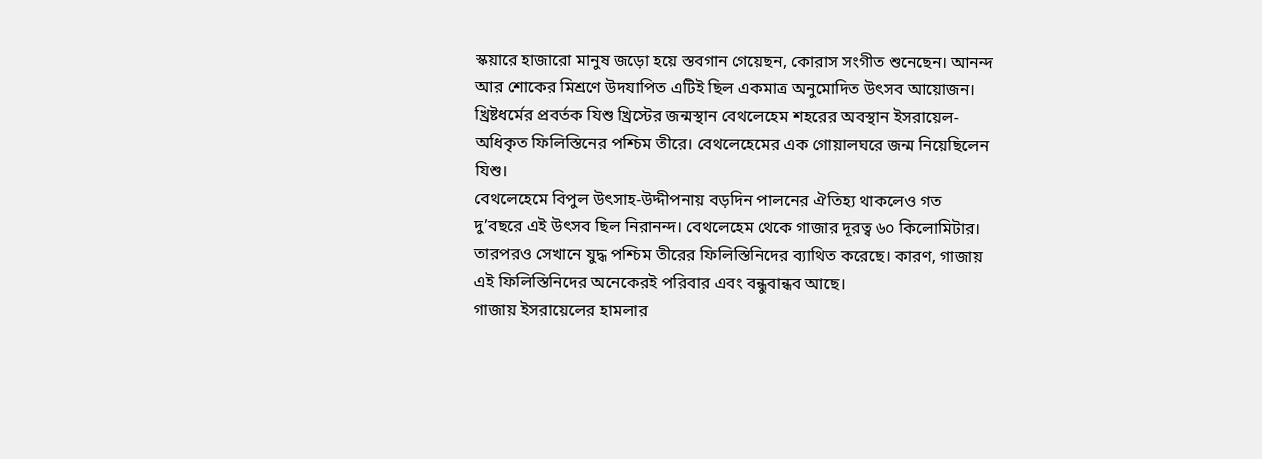স্কয়ারে হাজারো মানুষ জড়ো হয়ে স্তবগান গেয়েছন, কোরাস সংগীত শুনেছেন। আনন্দ আর শোকের মিশ্রণে উদযাপিত এটিই ছিল একমাত্র অনুমোদিত উৎসব আয়োজন।
খ্রিষ্টধর্মের প্রবর্তক যিশু খ্রিস্টের জন্মস্থান বেথলেহেম শহরের অবস্থান ইসরায়েল-অধিকৃত ফিলিস্তিনের পশ্চিম তীরে। বেথলেহেমের এক গোয়ালঘরে জন্ম নিয়েছিলেন যিশু।
বেথলেহেমে বিপুল উৎসাহ-উদ্দীপনায় বড়দিন পালনের ঐতিহ্য থাকলেও গত দু’বছরে এই উৎসব ছিল নিরানন্দ। বেথলেহেম থেকে গাজার দূরত্ব ৬০ কিলোমিটার।
তারপরও সেখানে যুদ্ধ পশ্চিম তীরের ফিলিস্তিনিদের ব্যাথিত করেছে। কারণ, গাজায় এই ফিলিস্তিনিদের অনেকেরই পরিবার এবং বন্ধুবান্ধব আছে।
গাজায় ইসরায়েলের হামলার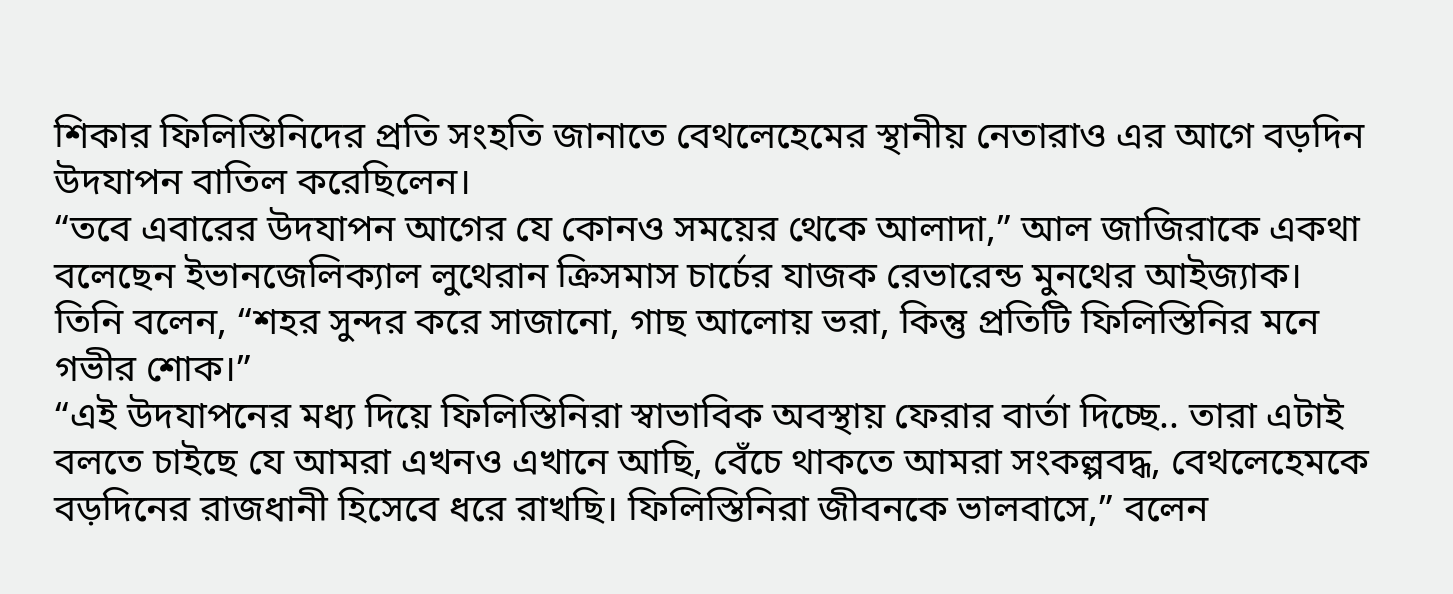শিকার ফিলিস্তিনিদের প্রতি সংহতি জানাতে বেথলেহেমের স্থানীয় নেতারাও এর আগে বড়দিন উদযাপন বাতিল করেছিলেন।
“তবে এবারের উদযাপন আগের যে কোনও সময়ের থেকে আলাদা,” আল জাজিরাকে একথা বলেছেন ইভানজেলিক্যাল লুথেরান ক্রিসমাস চার্চের যাজক রেভারেন্ড মুনথের আইজ্যাক।
তিনি বলেন, “শহর সুন্দর করে সাজানো, গাছ আলোয় ভরা, কিন্তু প্রতিটি ফিলিস্তিনির মনে গভীর শোক।”
“এই উদযাপনের মধ্য দিয়ে ফিলিস্তিনিরা স্বাভাবিক অবস্থায় ফেরার বার্তা দিচ্ছে.. তারা এটাই বলতে চাইছে যে আমরা এখনও এখানে আছি, বেঁচে থাকতে আমরা সংকল্পবদ্ধ, বেথলেহেমকে বড়দিনের রাজধানী হিসেবে ধরে রাখছি। ফিলিস্তিনিরা জীবনকে ভালবাসে,” বলেন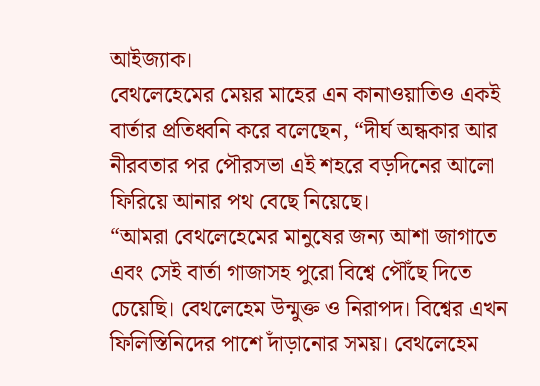আইজ্যাক।
বেথলেহেমের মেয়র মাহের এন কানাওয়াতিও একই বার্তার প্রতিধ্বনি করে বলেছেন, “দীর্ঘ অন্ধকার আর নীরবতার পর পৌরসভা এই শহরে বড়দিনের আলো ফিরিয়ে আনার পথ বেছে নিয়েছে।
“আমরা বেথলেহেমের মানুষের জন্য আশা জাগাতে এবং সেই বার্তা গাজাসহ পুরো বিশ্বে পৌঁছে দিতে চেয়েছি। বেথলেহেম উন্মুক্ত ও নিরাপদ। বিশ্বের এখন ফিলিস্তিনিদের পাশে দাঁড়ানোর সময়। বেথলেহেম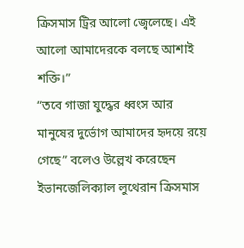ক্রিসমাস ট্রির আলো জ্বেলেছে। এই আলো আমাদেরকে বলছে আশাই শক্তি।”
“তবে গাজা যুদ্ধের ধ্বংস আর মানুষের দুর্ভোগ আমাদের হৃদয়ে রয়ে গেছে” বলেও উল্লেখ করেছেন ইভানজেলিক্যাল লুথেরান ক্রিসমাস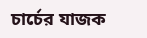চার্চের যাজক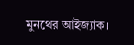মুনথের আইজ্যাক।